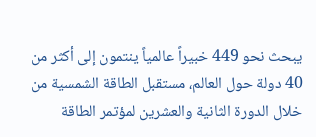يبحث نحو 449 خبيراً عالمياً ينتمون إلى أكثر من 40 دولة حول العالم، مستقبل الطاقة الشمسية من خلال الدورة الثانية والعشرين لمؤتمر الطاقة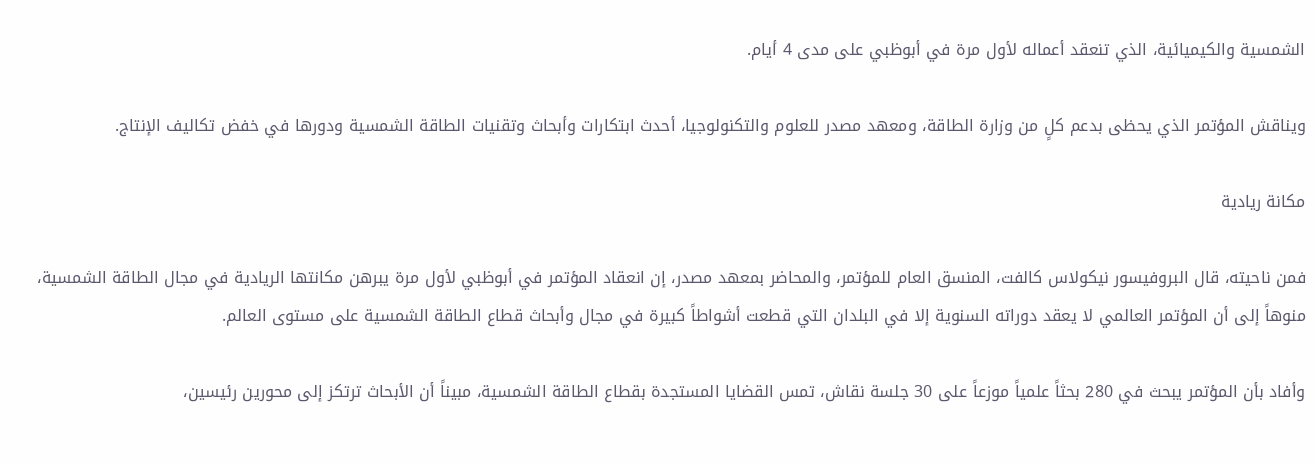الشمسية والكيميائية، الذي تنعقد أعماله لأول مرة في أبوظبي على مدى 4 أيام.

ويناقش المؤتمر الذي يحظى بدعم كلٍ من وزارة الطاقة، ومعهد مصدر للعلوم والتكنولوجيا، أحدث ابتكارات وأبحاث وتقنيات الطاقة الشمسية ودورها في خفض تكاليف الإنتاج.

مكانة ريادية

فمن ناحيته، قال البروفيسور نيكولاس كالفت، المنسق العام للمؤتمر، والمحاضر بمعهد مصدر، إن انعقاد المؤتمر في أبوظبي لأول مرة يبرهن مكانتها الريادية في مجال الطاقة الشمسية، منوهاً إلى أن المؤتمر العالمي لا يعقد دوراته السنوية إلا في البلدان التي قطعت أشواطاً كبيرة في مجال وأبحاث قطاع الطاقة الشمسية على مستوى العالم.

وأفاد بأن المؤتمر يبحث في 280 بحثاً علمياً موزعاً على 30 جلسة نقاش، تمس القضايا المستجدة بقطاع الطاقة الشمسية، مبيناً أن الأبحاث ترتكز إلى محورين رئيسين،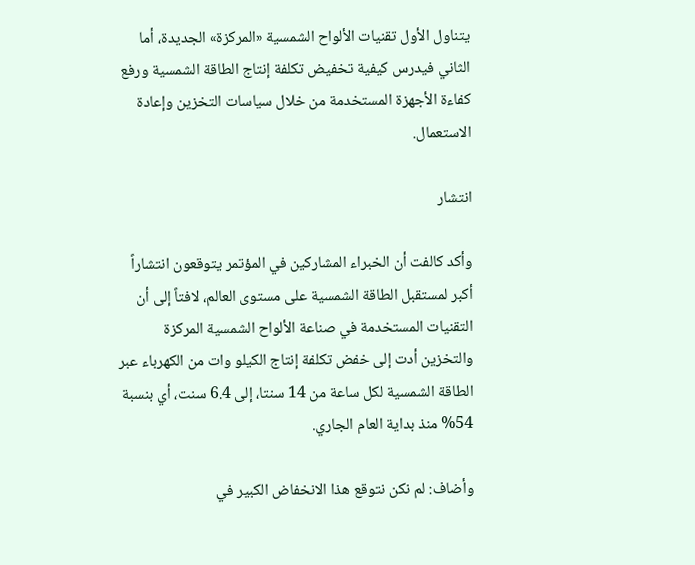يتناول الأول تقنيات الألواح الشمسية «المركزة» الجديدة، أما الثاني فيدرس كيفية تخفيض تكلفة إنتاج الطاقة الشمسية ورفع كفاءة الأجهزة المستخدمة من خلال سياسات التخزين وإعادة الاستعمال.

انتشار

وأكد كالفت أن الخبراء المشاركين في المؤتمر يتوقعون انتشاراً أكبر لمستقبل الطاقة الشمسية على مستوى العالم، لافتاً إلى أن التقنيات المستخدمة في صناعة الألواح الشمسية المركزة والتخزين أدت إلى خفض تكلفة إنتاج الكيلو وات من الكهرباء عبر الطاقة الشمسية لكل ساعة من 14 سنتا، إلى 6.4 سنت، أي بنسبة 54% منذ بداية العام الجاري.

وأضاف: لم نكن نتوقع هذا الانخفاض الكبير في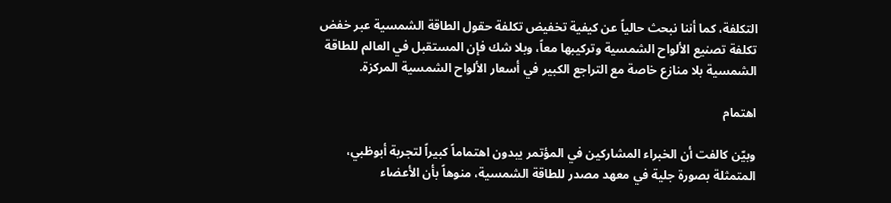التكلفة، كما أننا نبحث حالياً عن كيفية تخفيض تكلفة حقول الطاقة الشمسية عبر خفض تكلفة تصنيع الألواح الشمسية وتركيبها معاً، وبلا شك فإن المستقبل في العالم للطاقة الشمسية بلا منازع خاصة مع التراجع الكبير في أسعار الألواح الشمسية المركزة.

اهتمام

وبيّن كالفت أن الخبراء المشاركين في المؤتمر يبدون اهتماماً كبيراً لتجربة أبوظبي، المتمثلة بصورة جلية في معهد مصدر للطاقة الشمسية، منوهاً بأن الأعضاء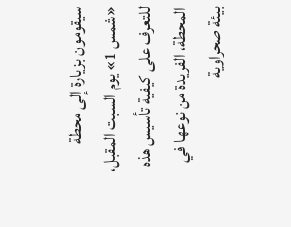سيقومون بزيارة إلى محطة «شمس 1» يوم السبت المقبل، للتعرف على كيفية تأسيس هذه المحطة، الفريدة من نوعها في بيئة صحراوية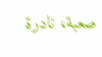صعبة، نادرة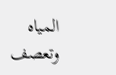المياه وتعصف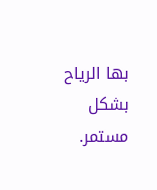بها الرياح بشكل مستمر.